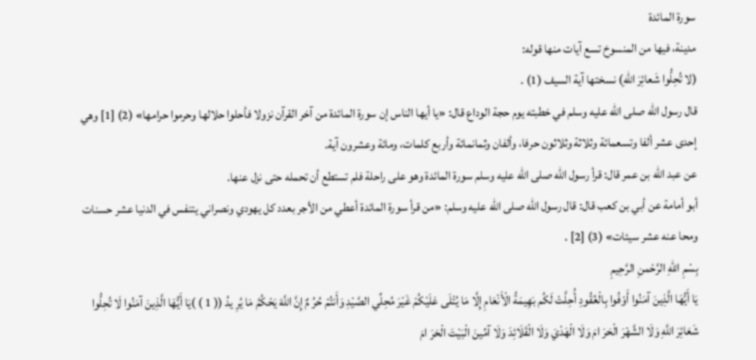سورة المائدة
مدينة، فيها من المنسوخ تسع آيات منها قوله:
(لا تُحِلُّوا شَعائِرَ اللهِ) نسختها آية السيف (1) .
قال رسول الله صلى الله عليه وسلم في خطبته يوم حجة الوداع قال: «يا أيها الناس إن سورة المائدة من آخر القرآن نزولا فأحلوا حلالها وحرموا حرامها» (2) [1] وهي إحدى عشر ألفا وتسعمائة وثلاثة وثلاثون حرفا، وألفان وثمانمائة وأربع كلمات، ومائة وعشرون آية.
عن عبد الله بن عمر قال: قرأ رسول الله صلى الله عليه وسلم سورة المائدة وهو على راحلة فلم تستطع أن تحمله حتى نزل عنها.
أبو أمامة عن أبي بن كعب قال: قال رسول الله صلى الله عليه وسلم: «من قرأ سورة المائدة أعطي من الأجر بعدد كل يهودي ونصراني يتنفس في الدنيا عشر حسنات ومحا عنه عشر سيئات» (3) [2] .
بِسْمِ اللهِ الرَّحْمنِ الرَّحِيمِ
يَا أَيُّهَا الَّذِينَ آمَنُوا أَوْفُوا بِالْعُقُودِ أُحِلَّتْ لَكُم بَهِيمَةُ الْأَنْعَامِ إِلَّا مَا يُتْلَى عَلَيْكُمْ غَيْرَ مُحِلِّي الصَّيْدِ وَأَنتُمْ حُرُ مٌ إِنَّ اللَّهَ يَحْكُمُ مَا يُرِ يدُ (( 1 ) )يَا أَيُّهَا الَّذِينَ آمَنُوا لَا تُحِلُّوا شَعَائِرَ اللَّهِ وَلَا الشَّهْرَ الْحَرَ امَ وَلَا الْهَدْيَ وَلَا الْقَلَائِدَ وَلَا آمِّينَ الْبَيْتَ الْحَرَ امَ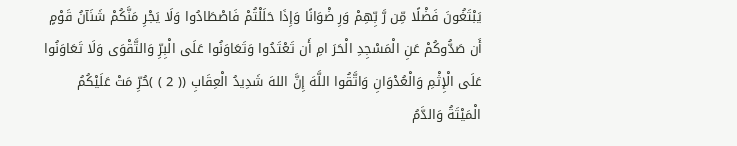يَبْتَغُونَ فَضْلًا مِّن رَّ بِّهِمْ وَرِ ضْوَانًا وَإِذَا حَلَلْتُمْ فَاصْطَادُوا وَلَا يَجْرِ مَنَّكُمْ شَنَآنُ قَوْمٍ أَن صَدُّوكُمْ عَنِ الْمَسْجِدِ الْحَرَ امِ أَن تَعْتَدُوا وَتَعَاوَنُوا عَلَى الْبِرِّ وَالتَّقْوَى وَلَا تَعَاوَنُوا عَلَى الْإِثْمِ وَالْعُدْوَانِ وَاتَّقُوا اللَّهَ إِنَّ اللهَ شَدِيدُ الْعِقَابِ (( 2 ) )حُرِّ مَتْ عَلَيْكُمُ الْمَيْتَةُ وَالدَّمُ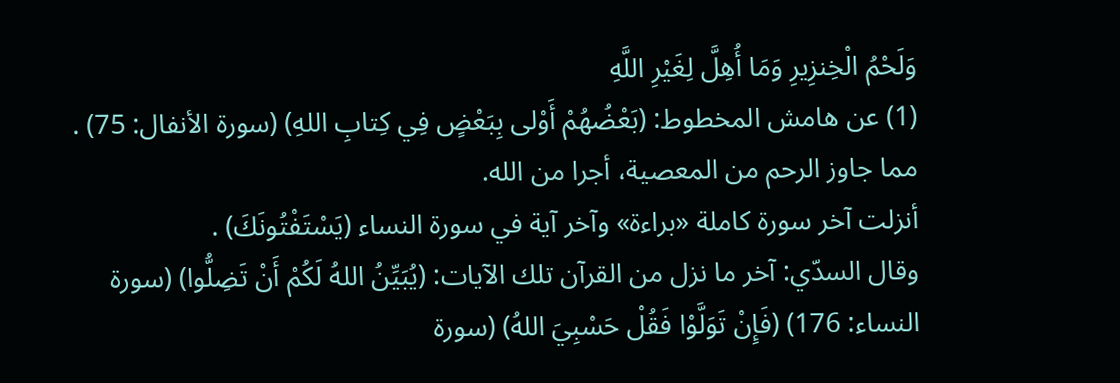وَلَحْمُ الْخِنزِيرِ وَمَا أُهِلَّ لِغَيْرِ اللَّهِ
(1) عن هامش المخطوط: (بَعْضُهُمْ أَوْلى بِبَعْضٍ فِي كِتابِ اللهِ) (سورة الأنفال: 75) . مما جاوز الرحم من المعصية، أجرا من الله.
أنزلت آخر سورة كاملة «براءة» وآخر آية في سورة النساء (يَسْتَفْتُونَكَ) .
وقال السدّي: آخر ما نزل من القرآن تلك الآيات: (يُبَيِّنُ اللهُ لَكُمْ أَنْ تَضِلُّوا) (سورة النساء: 176) (فَإِنْ تَوَلَّوْا فَقُلْ حَسْبِيَ اللهُ) (سورة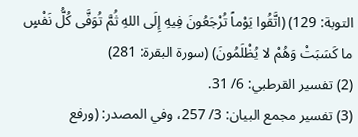التوبة: 129) (اتَّقُوا يَوْماً تُرْجَعُونَ فِيهِ إِلَى اللهِ ثُمَّ تُوَفَّى كُلُّ نَفْسٍ ما كَسَبَتْ وَهُمْ لا يُظْلَمُونَ) (سورة البقرة: 281)
(2) تفسير القرطبي: 6/ 31.
(3) تفسير مجمع البيان: 3/ 257، وفي المصدر: (ورفع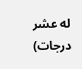له عشر درجات)